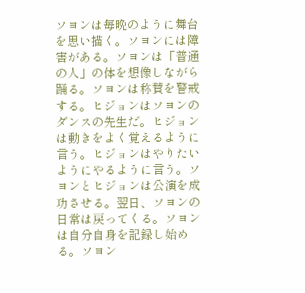ソヨンは毎晩のように舞台を思い描く。ソヨンには障害がある。ソヨンは「普通の人」の体を想像しながら踊る。ソヨンは称賛を警戒する。ヒジョンはソヨンのダンスの先生だ。ヒジョンは動きをよく覚えるように言う。ヒジョンはやりたいようにやるように言う。ソヨンとヒジョンは公演を成功させる。翌日、ソヨンの日常は戻ってくる。ソヨンは自分自身を記録し始める。ソヨン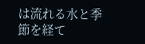は流れる水と季節を経て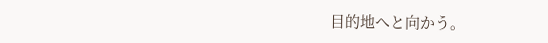目的地へと向かう。